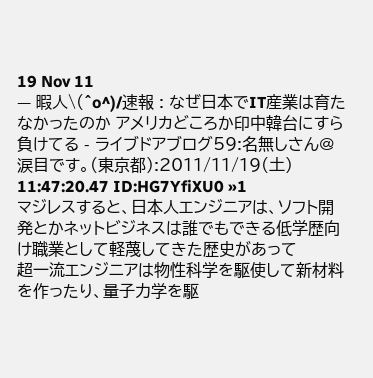19 Nov 11
— 暇人\(^o^)/速報 : なぜ日本でIT産業は育たなかったのか アメリカどころか印中韓台にすら負けてる - ライブドアブログ59:名無しさん@涙目です。(東京都):2011/11/19(土) 11:47:20.47 ID:HG7YfiXU0 »1
マジレスすると、日本人エンジニアは、ソフト開発とかネットビジネスは誰でもできる低学歴向け職業として軽蔑してきた歴史があって
超一流エンジニアは物性科学を駆使して新材料を作ったり、量子力学を駆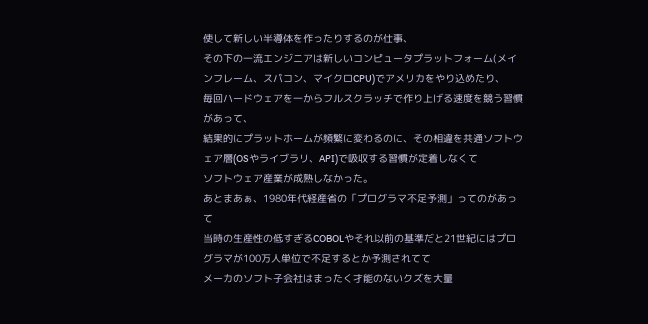使して新しい半導体を作ったりするのが仕事、
その下の一流エンジニアは新しいコンピュータプラットフォーム(メインフレーム、スパコン、マイクロCPU)でアメリカをやり込めたり、
毎回ハードウェアを一からフルスクラッチで作り上げる速度を競う習慣があって、
結果的にプラットホームが頻繁に変わるのに、その相違を共通ソフトウェア層(OSやライブラリ、API)で吸収する習慣が定着しなくて
ソフトウェア産業が成熟しなかった。
あとまあぁ、1980年代経産省の「プログラマ不足予測」ってのがあって
当時の生産性の低すぎるCOBOLやそれ以前の基準だと21世紀にはプログラマが100万人単位で不足するとか予測されてて
メーカのソフト子会社はまったく才能のないクズを大量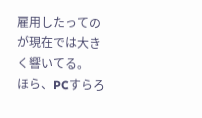雇用したってのが現在では大きく響いてる。
ほら、PCすらろ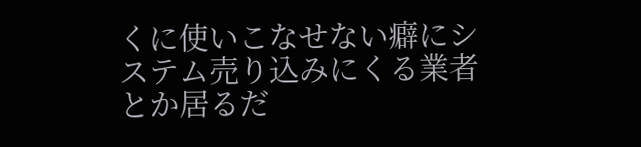くに使いこなせない癖にシステム売り込みにくる業者とか居るだ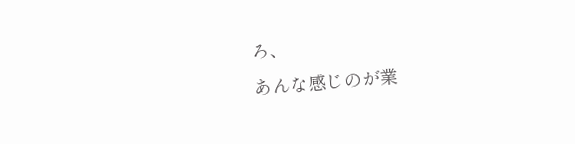ろ、
あんな感じのが業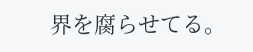界を腐らせてる。